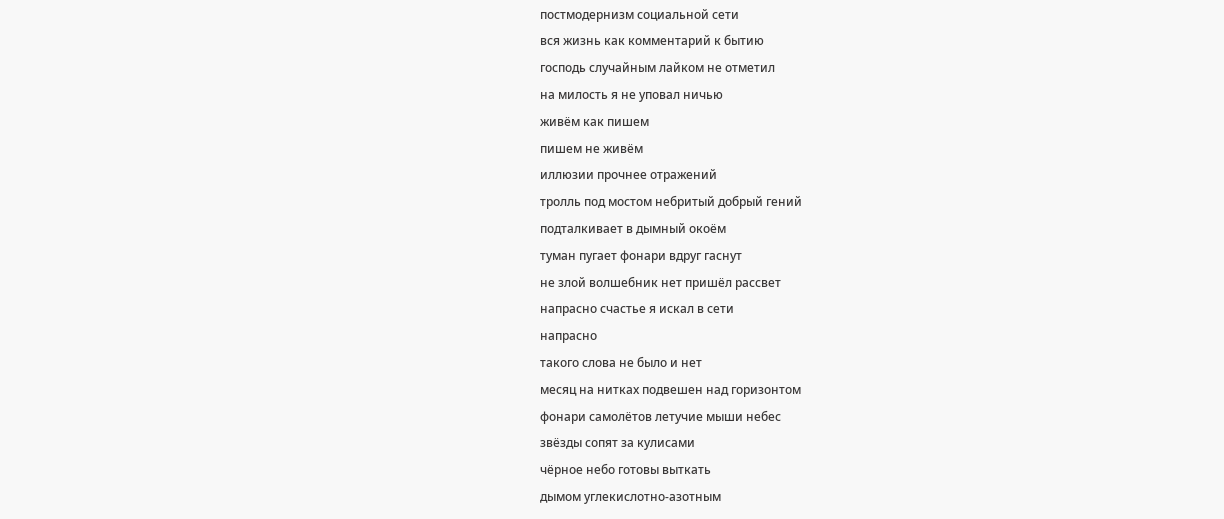постмодернизм социальной сети
вся жизнь как комментарий к бытию
господь случайным лайком не отметил
на милость я не уповал ничью
живём как пишем
пишем не живём
иллюзии прочнее отражений
тролль под мостом небритый добрый гений
подталкивает в дымный окоём
туман пугает фонари вдруг гаснут
не злой волшебник нет пришёл рассвет
напрасно счастье я искал в сети
напрасно
такого слова не было и нет
месяц на нитках подвешен над горизонтом
фонари самолётов летучие мыши небес
звёзды сопят за кулисами
чёрное небо готовы выткать
дымом углекислотно-азотным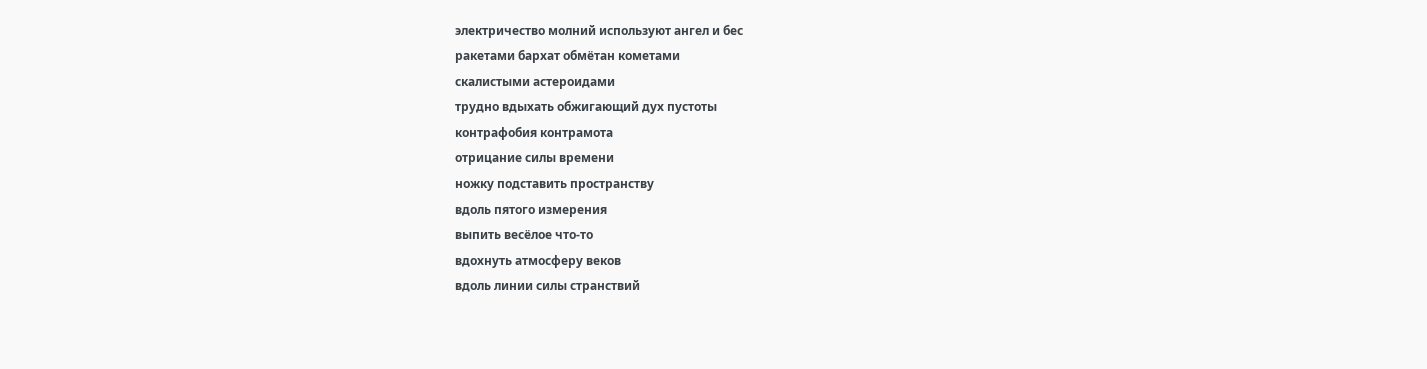электричество молний используют ангел и бес
ракетами бархат обмётан кометами
скалистыми астероидами
трудно вдыхать обжигающий дух пустоты
контрафобия контрамота
отрицание силы времени
ножку подставить пространству
вдоль пятого измерения
выпить весёлое что-то
вдохнуть атмосферу веков
вдоль линии силы странствий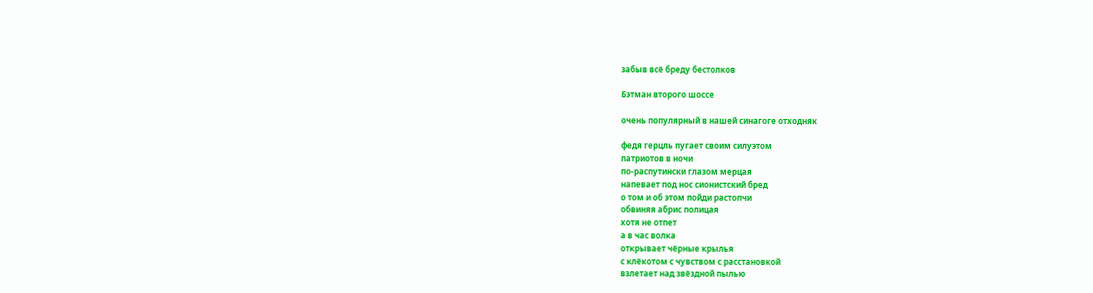забыв всё бреду бестолков

Бэтман второго шоссе

очень популярный в нашей синагоге отходняк

федя герцль пугает своим силуэтом
патриотов в ночи
по-распутински глазом мерцая
напевает под нос сионистский бред
о том и об этом пойди растопчи
обвиняя абрис полицая
хотя не отпет
а в час волка
открывает чёрные крылья
с клёкотом с чувством с расстановкой
взлетает над звёздной пылью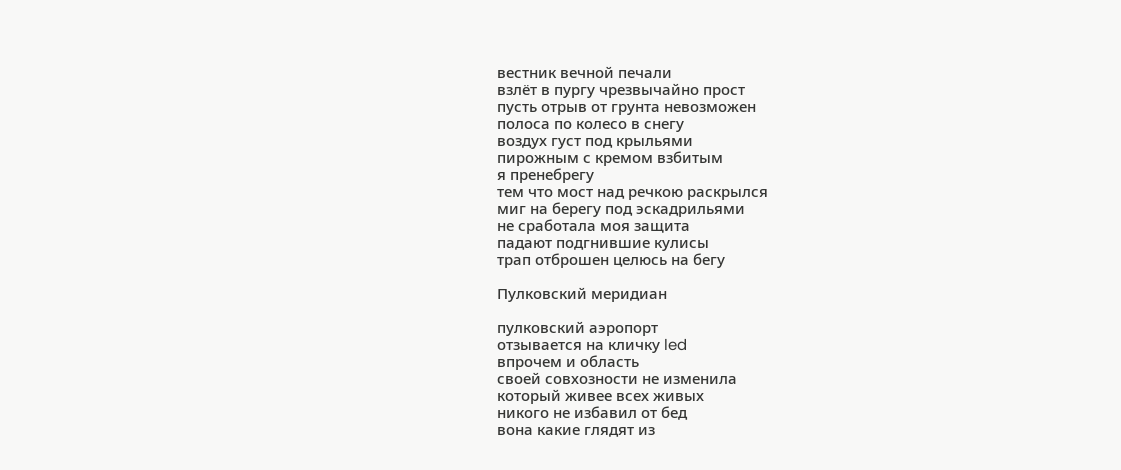вестник вечной печали
взлёт в пургу чрезвычайно прост
пусть отрыв от грунта невозможен
полоса по колесо в снегу
воздух густ под крыльями
пирожным с кремом взбитым
я пренебрегу
тем что мост над речкою раскрылся
миг на берегу под эскадрильями
не сработала моя защита
падают подгнившие кулисы
трап отброшен целюсь на бегу

Пулковский меридиан

пулковский аэропорт
отзывается на кличку led
впрочем и область
своей совхозности не изменила
который живее всех живых
никого не избавил от бед
вона какие глядят из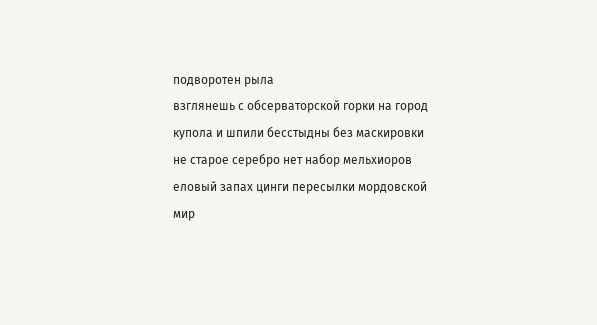подворотен рыла
взглянешь с обсерваторской горки на город
купола и шпили бесстыдны без маскировки
не старое серебро нет набор мельхиоров
еловый запах цинги пересылки мордовской
мир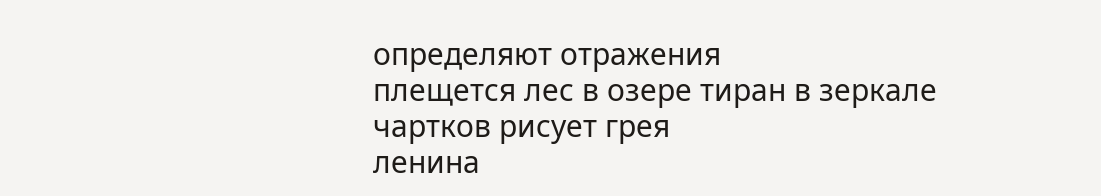определяют отражения
плещется лес в озере тиран в зеркале
чартков рисует грея
ленина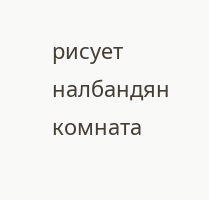рисует налбандян
комната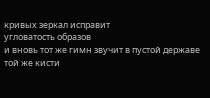кривых зеркал исправит
угловатость образов
и вновь тот же гимн звучит в пустой державе
той же кисти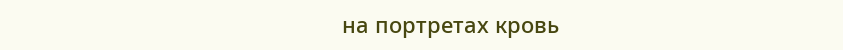на портретах кровь